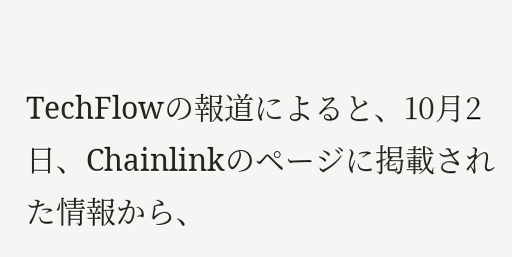TechFlowの報道によると、10月2日、Chainlinkのページに掲載された情報から、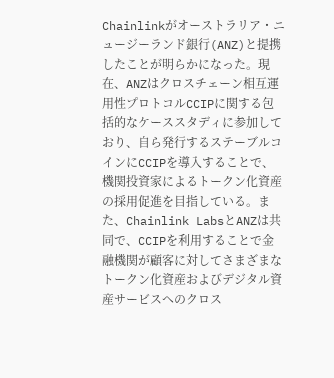Chainlinkがオーストラリア・ニュージーランド銀行(ANZ)と提携したことが明らかになった。現在、ANZはクロスチェーン相互運用性プロトコルCCIPに関する包括的なケーススタディに参加しており、自ら発行するステーブルコインにCCIPを導入することで、機関投資家によるトークン化資産の採用促進を目指している。また、Chainlink LabsとANZは共同で、CCIPを利用することで金融機関が顧客に対してさまざまなトークン化資産およびデジタル資産サービスへのクロス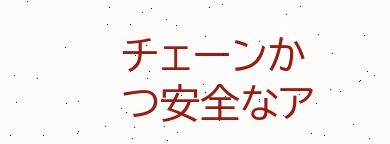チェーンかつ安全なア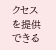クセスを提供できる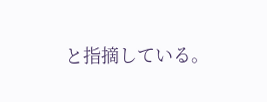と指摘している。